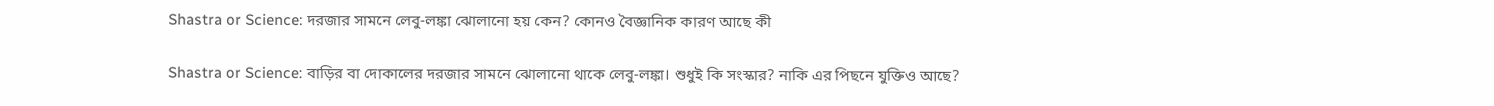Shastra or Science: দরজার সামনে লেবু-লঙ্কা ঝোলানো হয় কেন? কোনও বৈজ্ঞানিক কারণ আছে কী

Shastra or Science: বাড়ির বা দোকালের দরজার সামনে ঝোলানো থাকে লেবু-লঙ্কা। শুধুই কি সংস্কার? নাকি এর পিছনে যুক্তিও আছে?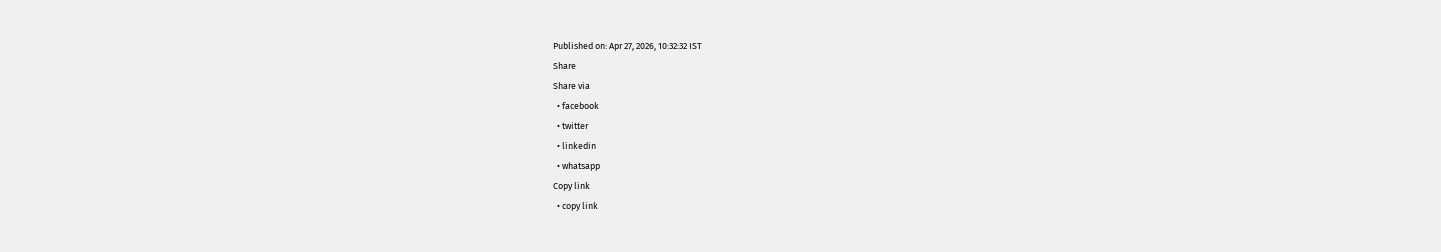Published on: Apr 27, 2026, 10:32:32 IST
Share
Share via
  • facebook
  • twitter
  • linkedin
  • whatsapp
Copy link
  • copy link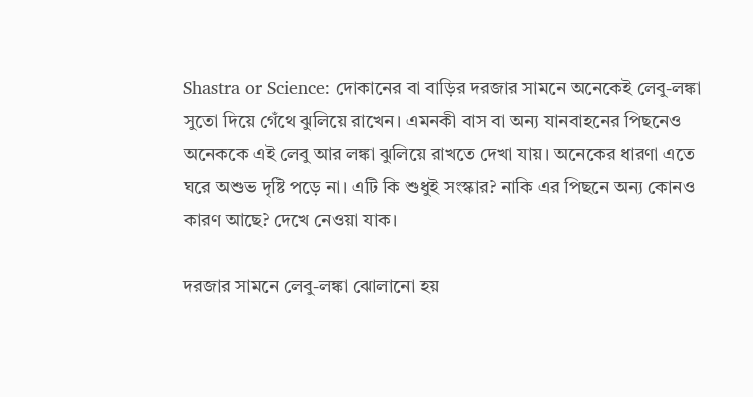Shastra or Science: দোকানের বা বাড়ির দরজার সামনে অনেকেই লেবু-লঙ্কা সুতো দিয়ে গেঁথে ঝুলিয়ে রাখেন। এমনকী বাস বা অন্য যানবাহনের পিছনেও অনেককে এই লেবু আর লঙ্কা ঝুলিয়ে রাখতে দেখা যায়। অনেকের ধারণা এতে ঘরে অশুভ দৃষ্টি পড়ে না। এটি কি শুধুই সংস্কার? নাকি এর পিছনে অন্য কোনও কারণ আছে? দেখে নেওয়া যাক।

দরজার সামনে লেবু-লঙ্কা ঝোলানো হয়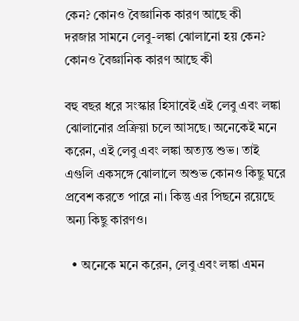কেন? কোনও বৈজ্ঞানিক কারণ আছে কী
দরজার সামনে লেবু-লঙ্কা ঝোলানো হয় কেন? কোনও বৈজ্ঞানিক কারণ আছে কী

বহু বছর ধরে সংস্কার হিসাবেই এই লেবু এবং লঙ্কা ঝোলানোর প্রক্রিয়া চলে আসছে। অনেকেই মনে করেন, এই লেবু এবং লঙ্কা অত্যন্ত শুভ। তাই এগুলি একসঙ্গে ঝোলালে অশুভ কোনও কিছু ঘরে প্রবেশ করতে পারে না। কিন্তু এর পিছনে রয়েছে অন্য কিছু কারণও।

  • অনেকে মনে করেন, লেবু এবং লঙ্কা এমন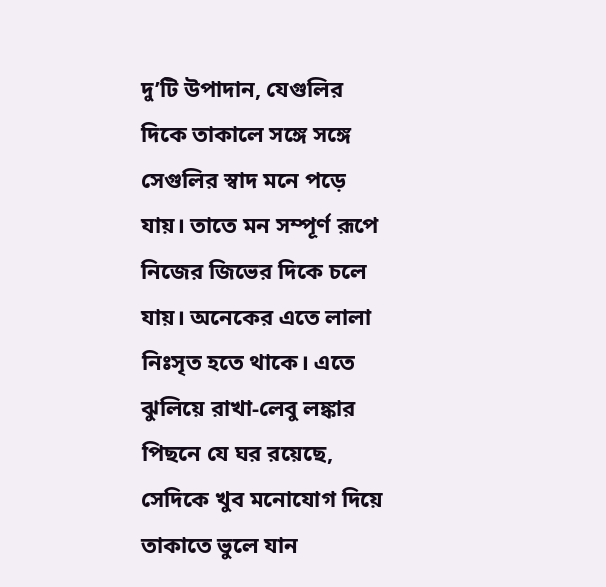দু’টি উপাদান, যেগুলির দিকে তাকালে সঙ্গে সঙ্গে সেগুলির স্বাদ মনে পড়ে যায়। তাতে মন সম্পূর্ণ রূপে নিজের জিভের দিকে চলে যায়। অনেকের এতে লালা নিঃসৃত হতে থাকে। এতে ঝুলিয়ে রাখা-লেবু লঙ্কার পিছনে যে ঘর রয়েছে, সেদিকে খুব মনোযোগ দিয়ে তাকাতে ভুলে যান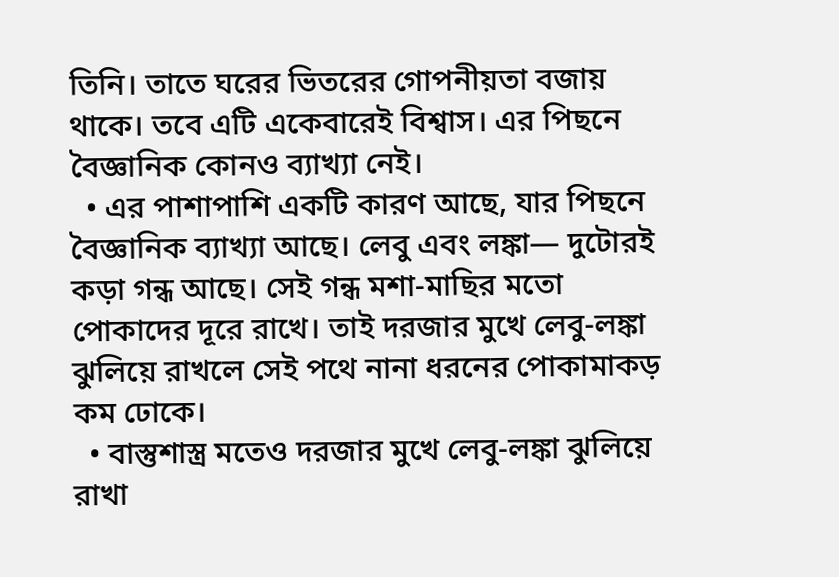তিনি। তাতে ঘরের ভিতরের গোপনীয়তা বজায় থাকে। তবে এটি একেবারেই বিশ্বাস। এর পিছনে বৈজ্ঞানিক কোনও ব্যাখ্যা নেই।
  • এর পাশাপাশি একটি কারণ আছে, যার পিছনে বৈজ্ঞানিক ব্যাখ্যা আছে। লেবু এবং লঙ্কা— দুটোরই কড়া গন্ধ আছে। সেই গন্ধ মশা-মাছির মতো পোকাদের দূরে রাখে। তাই দরজার মুখে লেবু-লঙ্কা ঝুলিয়ে রাখলে সেই পথে নানা ধরনের পোকামাকড় কম ঢোকে।
  • বাস্তুশাস্ত্র মতেও দরজার মুখে লেবু-লঙ্কা ঝুলিয়ে রাখা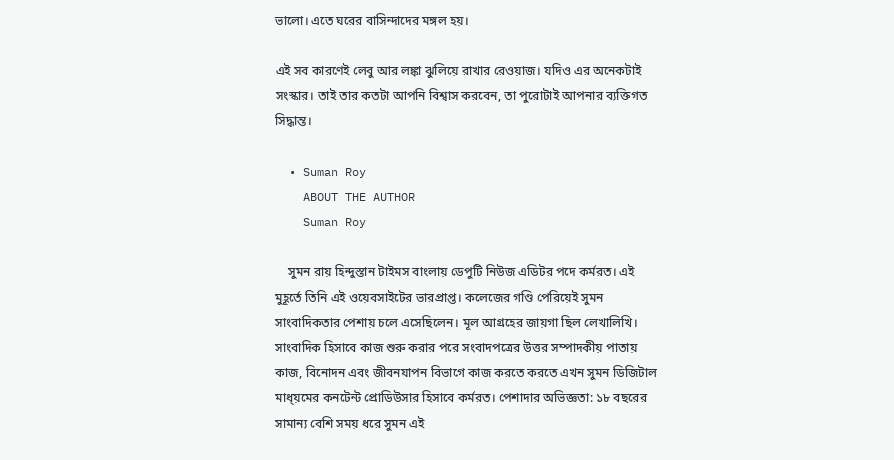ভালো। এতে ঘরের বাসিন্দাদের মঙ্গল হয়।

এই সব কারণেই লেবু আর লঙ্কা ঝুলিয়ে রাখার রেওয়াজ। যদিও এর অনেকটাই সংস্কার। তাই তার কতটা আপনি বিশ্বাস করবেন, তা পুরোটাই আপনার ব্যক্তিগত সিদ্ধান্ত।

  • Suman Roy
    ABOUT THE AUTHOR
    Suman Roy

    সুমন রায় হিন্দুস্তান টাইমস বাংলায় ডেপুটি নিউজ এডিটর পদে কর্মরত। এই মুহূর্তে তিনি এই ওয়েবসাইটের ভারপ্রাপ্ত। কলেজের গণ্ডি পেরিয়েই সুমন সাংবাদিকতার পেশায় চলে এসেছিলেন। মূল আগ্রহের জায়গা ছিল লেখালিখি। সাংবাদিক হিসাবে কাজ শুরু করার পরে সংবাদপত্রের উত্তর সম্পাদকীয় পাতায় কাজ, বিনোদন এবং জীবনযাপন বিভাগে কাজ করতে করতে এখন সুমন ডিজিটাল মাধ্য়মের কনটেন্ট প্রোডিউসার হিসাবে কর্মরত। পেশাদার অভিজ্ঞতা: ১৮ বছরের সামান্য বেশি সময় ধরে সুমন এই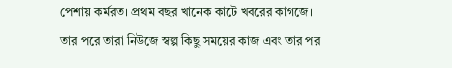পেশায় কর্মরত। প্রথম বছর খানেক কাটে খবরের কাগজে। তার পরে তারা নিউজে স্বল্প কিছু সময়ের কাজ এবং তার পর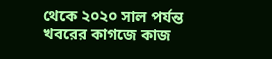থেকে ২০২০ সাল পর্যন্ত খবরের কাগজে কাজ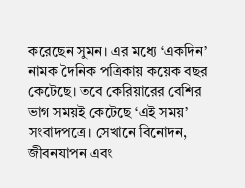করেছেন সুমন। এর মধ্যে ‘একদিন’ নামক দৈনিক পত্রিকায় কয়েক বছর কেটেছে। তবে কেরিয়ারের বেশির ভাগ সময়ই কেটেছে ‘এই সময়’ সংবাদপত্রে। সেখানে বিনোদন, জীবনযাপন এবং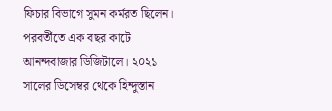ফিচার বিভাগে সুমন কর্মরত ছিলেন। পরবর্তীতে এক বছর কাটে আনন্দবাজার ডিজিটালে। ২০২১ সালের ডিসেম্বর থেকে হিন্দুস্তান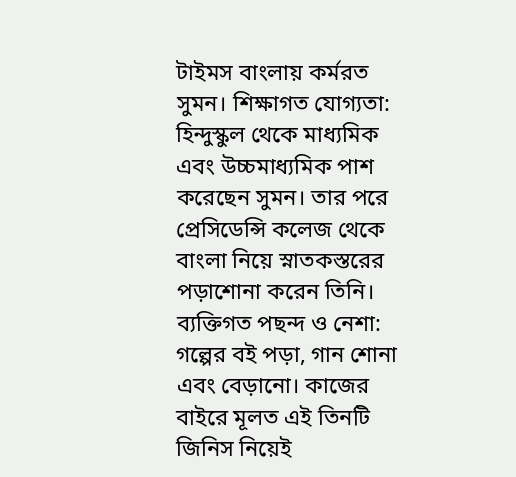টাইমস বাংলায় কর্মরত সুমন। শিক্ষাগত যোগ্যতা: হিন্দুস্কুল থেকে মাধ্যমিক এবং উচ্চমাধ্যমিক পাশ করেছেন সুমন। তার পরে প্রেসিডেন্সি কলেজ থেকে বাংলা নিয়ে স্নাতকস্তরের পড়াশোনা করেন তিনি। ব্যক্তিগত পছন্দ ও নেশা: গল্পের বই পড়া, গান শোনা এবং বেড়ানো। কাজের বাইরে মূলত এই তিনটি জিনিস নিয়েই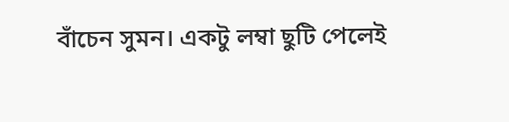বাঁচেন সুমন। একটু লম্বা ছুটি পেলেই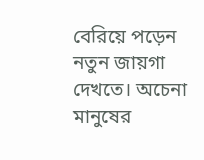বেরিয়ে পড়েন নতুন জায়গা দেখতে। অচেনা মানুষের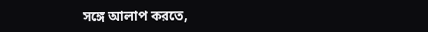সঙ্গে আলাপ করতে,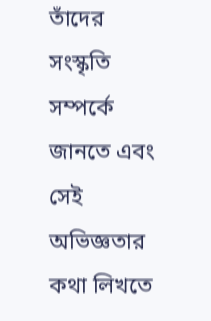তাঁদের সংস্কৃতি সম্পর্কে জানতে এবং সেই অভিজ্ঞতার কথা লিখতে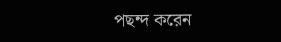পছন্দ করেন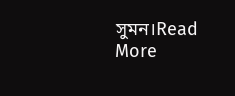সুমন।Read More